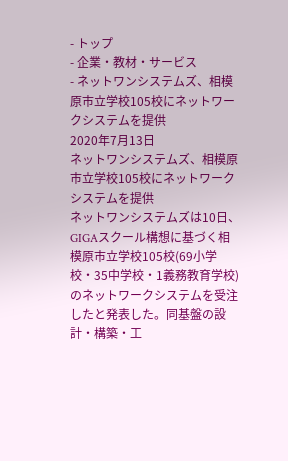- トップ
- 企業・教材・サービス
- ネットワンシステムズ、相模原市立学校105校にネットワークシステムを提供
2020年7月13日
ネットワンシステムズ、相模原市立学校105校にネットワークシステムを提供
ネットワンシステムズは10日、GIGAスクール構想に基づく相模原市立学校105校(69小学校・35中学校・1義務教育学校)のネットワークシステムを受注したと発表した。同基盤の設計・構築・工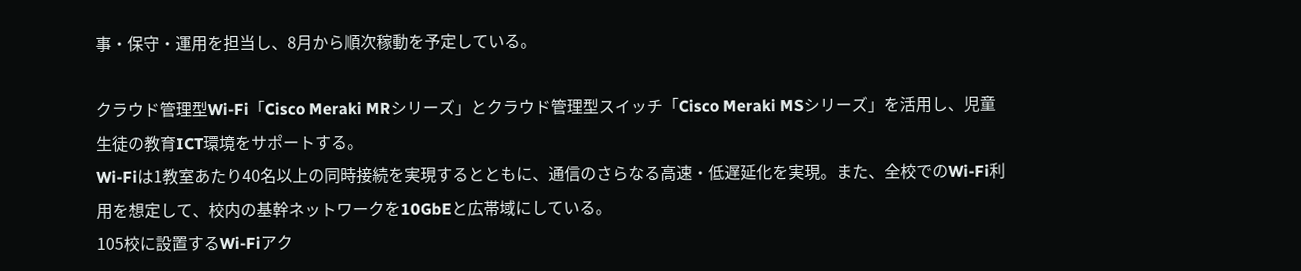事・保守・運用を担当し、8月から順次稼動を予定している。

クラウド管理型Wi-Fi「Cisco Meraki MRシリーズ」とクラウド管理型スイッチ「Cisco Meraki MSシリーズ」を活用し、児童生徒の教育ICT環境をサポートする。
Wi-Fiは1教室あたり40名以上の同時接続を実現するとともに、通信のさらなる高速・低遅延化を実現。また、全校でのWi-Fi利用を想定して、校内の基幹ネットワークを10GbEと広帯域にしている。
105校に設置するWi-Fiアク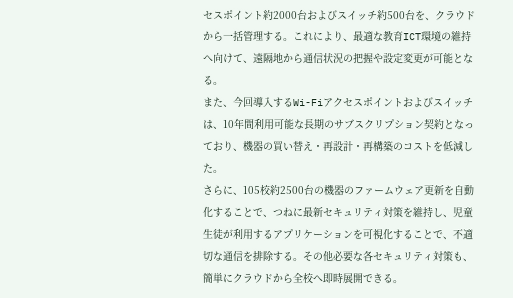セスポイント約2000台およびスイッチ約500台を、クラウドから一括管理する。これにより、最適な教育ICT環境の維持へ向けて、遠隔地から通信状況の把握や設定変更が可能となる。
また、今回導入するWi-Fiアクセスポイントおよびスイッチは、10年間利用可能な長期のサブスクリプション契約となっており、機器の買い替え・再設計・再構築のコストを低減した。
さらに、105校約2500台の機器のファームウェア更新を自動化することで、つねに最新セキュリティ対策を維持し、児童生徒が利用するアプリケーションを可視化することで、不適切な通信を排除する。その他必要な各セキュリティ対策も、簡単にクラウドから全校へ即時展開できる。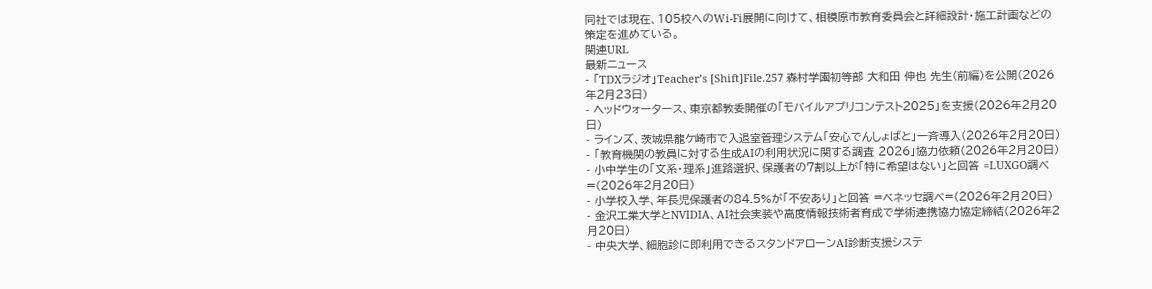同社では現在、105校へのWi-Fi展開に向けて、相模原市教育委員会と詳細設計・施工計画などの策定を進めている。
関連URL
最新ニュース
- 「TDXラジオ」Teacher’s [Shift]File.257 森村学園初等部 大和田 伸也 先生(前編)を公開(2026年2月23日)
- ヘッドウォータース、東京都教委開催の「モバイルアプリコンテスト2025」を支援(2026年2月20日)
- ラインズ、茨城県龍ケ崎市で入退室管理システム「安心でんしょばと」一斉導入(2026年2月20日)
- 「教育機関の教員に対する生成AIの利用状況に関する調査 2026」協力依頼(2026年2月20日)
- 小中学生の「文系・理系」進路選択、保護者の7割以上が「特に希望はない」と回答 =LUXGO調べ=(2026年2月20日)
- 小学校入学、年長児保護者の84.5%が「不安あり」と回答 =ベネッセ調べ=(2026年2月20日)
- 金沢工業大学とNVIDIA、AI社会実装や高度情報技術者育成で学術連携協力協定締結(2026年2月20日)
- 中央大学、細胞診に即利用できるスタンドアローンAI診断支援システ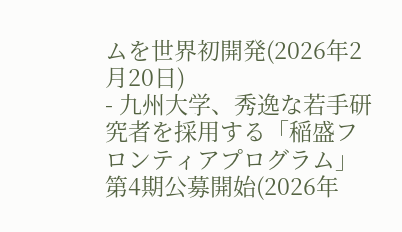ムを世界初開発(2026年2月20日)
- 九州大学、秀逸な若手研究者を採用する「稲盛フロンティアプログラム」第4期公募開始(2026年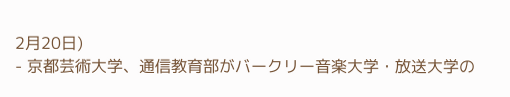2月20日)
- 京都芸術大学、通信教育部がバークリー音楽大学・放送大学の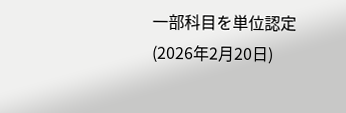一部科目を単位認定(2026年2月20日)